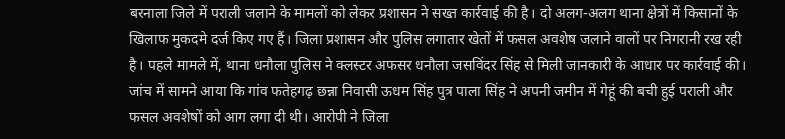बरनाला जिले में पराली जलाने के मामलों को लेकर प्रशासन ने सख्त कार्रवाई की है। दो अलग-अलग थाना क्षेत्रों में किसानों के खिलाफ मुकदमे दर्ज किए गए हैं। जिला प्रशासन और पुलिस लगातार खेतों में फसल अवशेष जलाने वालों पर निगरानी रख रही है। पहले मामले में, थाना धनौला पुलिस ने क्लस्टर अफसर धनौला जसविंदर सिंह से मिली जानकारी के आधार पर कार्रवाई की। जांच में सामने आया कि गांव फतेहगढ़ छन्ना निवासी ऊधम सिंह पुत्र पाला सिंह ने अपनी जमीन में गेहूं की बची हुई पराली और फसल अवशेषों को आग लगा दी थी। आरोपी ने जिला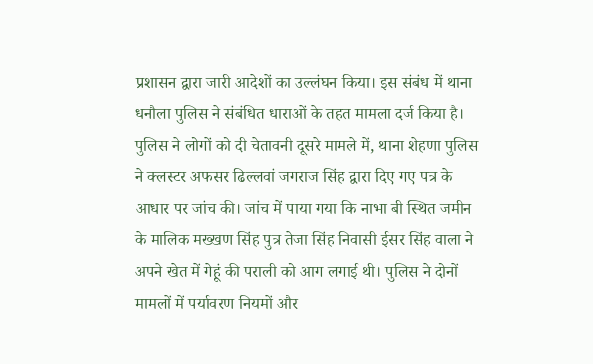प्रशासन द्वारा जारी आदेशों का उल्लंघन किया। इस संबंध में थाना धनौला पुलिस ने संबंधित धाराओं के तहत मामला दर्ज किया है। पुलिस ने लोगों को दी चेतावनी दूसरे मामले में, थाना शेहणा पुलिस ने क्लस्टर अफसर ढिल्लवां जगराज सिंह द्वारा दिए गए पत्र के आधार पर जांच की। जांच में पाया गया कि नाभा बी स्थित जमीन के मालिक मख्खण सिंह पुत्र तेजा सिंह निवासी ईसर सिंह वाला ने अपने खेत में गेहूं की पराली को आग लगाई थी। पुलिस ने दोनों मामलों में पर्यावरण नियमों और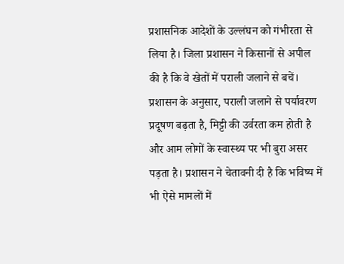प्रशासनिक आदेशों के उल्लंघन को गंभीरता से लिया है। जिला प्रशासन ने किसानों से अपील की है कि वे खेतों में पराली जलाने से बचें। प्रशासन के अनुसार, पराली जलाने से पर्यावरण प्रदूषण बढ़ता है, मिट्टी की उर्वरता कम होती है और आम लोगों के स्वास्थ्य पर भी बुरा असर पड़ता है। प्रशासन ने चेतावनी दी है कि भविष्य में भी ऐसे मामलों में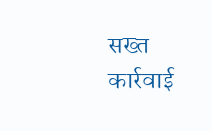सख्त कार्रवाई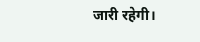जारी रहेगी।